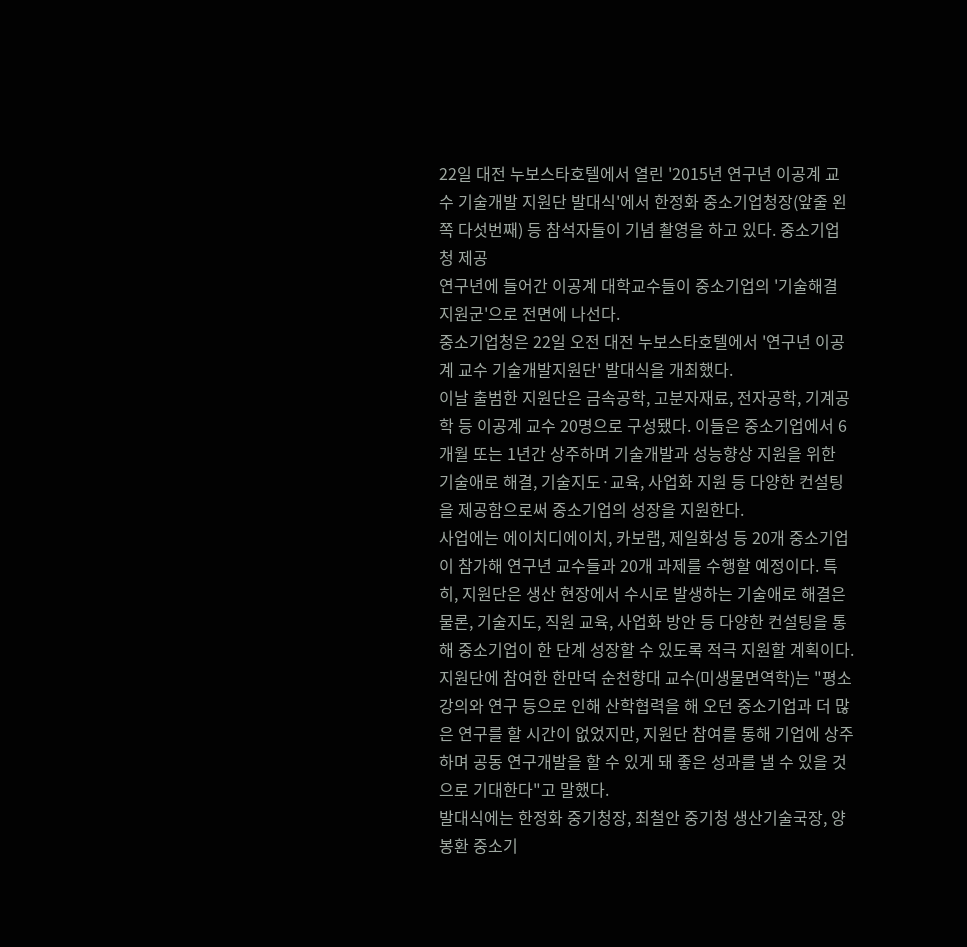22일 대전 누보스타호텔에서 열린 '2015년 연구년 이공계 교수 기술개발 지원단 발대식'에서 한정화 중소기업청장(앞줄 왼쪽 다섯번째) 등 참석자들이 기념 촬영을 하고 있다. 중소기업청 제공
연구년에 들어간 이공계 대학교수들이 중소기업의 '기술해결 지원군'으로 전면에 나선다.
중소기업청은 22일 오전 대전 누보스타호텔에서 '연구년 이공계 교수 기술개발지원단' 발대식을 개최했다.
이날 출범한 지원단은 금속공학, 고분자재료, 전자공학, 기계공학 등 이공계 교수 20명으로 구성됐다. 이들은 중소기업에서 6개월 또는 1년간 상주하며 기술개발과 성능향상 지원을 위한 기술애로 해결, 기술지도·교육, 사업화 지원 등 다양한 컨설팅을 제공함으로써 중소기업의 성장을 지원한다.
사업에는 에이치디에이치, 카보랩, 제일화성 등 20개 중소기업이 참가해 연구년 교수들과 20개 과제를 수행할 예정이다. 특히, 지원단은 생산 현장에서 수시로 발생하는 기술애로 해결은 물론, 기술지도, 직원 교육, 사업화 방안 등 다양한 컨설팅을 통해 중소기업이 한 단계 성장할 수 있도록 적극 지원할 계획이다.
지원단에 참여한 한만덕 순천향대 교수(미생물면역학)는 "평소 강의와 연구 등으로 인해 산학협력을 해 오던 중소기업과 더 많은 연구를 할 시간이 없었지만, 지원단 참여를 통해 기업에 상주하며 공동 연구개발을 할 수 있게 돼 좋은 성과를 낼 수 있을 것으로 기대한다"고 말했다.
발대식에는 한정화 중기청장, 최철안 중기청 생산기술국장, 양봉환 중소기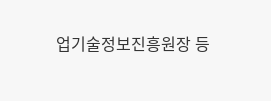업기술정보진흥원장 등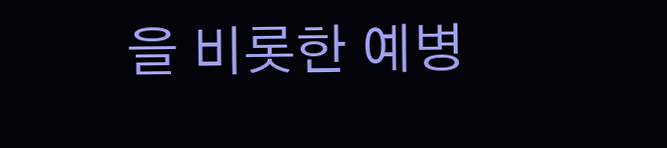을 비롯한 예병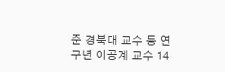준 경북대 교수 등 연구년 이공계 교수 14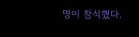명이 참석했다.